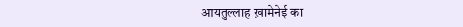आयतुल्लाह ख़ामेनेई का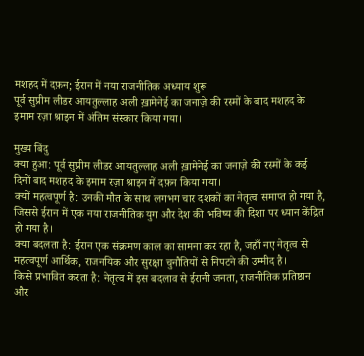मशहद में दफ़न; ईरान में नया राजनीतिक अध्याय शुरू
पूर्व सुप्रीम लीडर आयतुल्लाह अली ख़ामेनेई का जनाज़े की रस्मों के बाद मशहद के इमाम रज़ा श्राइन में अंतिम संस्कार किया गया।

मुख्य बिंदु
क्या हुआ: पूर्व सुप्रीम लीडर आयतुल्लाह अली ख़ामेनेई का जनाज़े की रस्मों के कई दिनों बाद मशहद के इमाम रज़ा श्राइन में दफ़न किया गया।
क्यों महत्वपूर्ण है: उनकी मौत के साथ लगभग चार दशकों का नेतृत्व समाप्त हो गया है, जिससे ईरान में एक नया राजनीतिक युग और देश की भविष्य की दिशा पर ध्यान केंद्रित हो गया है।
क्या बदलता है: ईरान एक संक्रमण काल का सामना कर रहा है, जहाँ नए नेतृत्व से महत्वपूर्ण आर्थिक, राजनयिक और सुरक्षा चुनौतियों से निपटने की उम्मीद है।
किसे प्रभावित करता है: नेतृत्व में इस बदलाव से ईरानी जनता, राजनीतिक प्रतिष्ठान और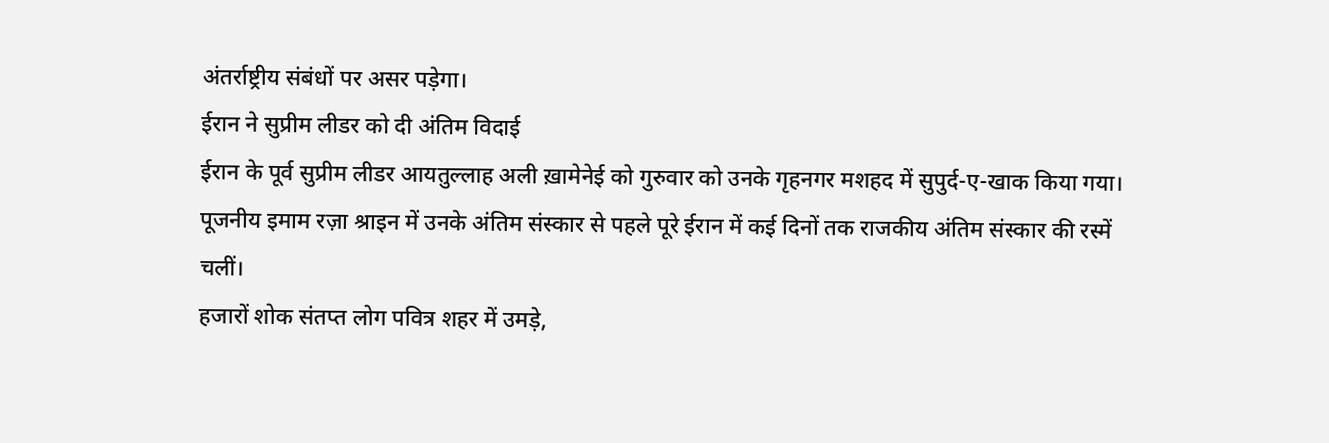अंतर्राष्ट्रीय संबंधों पर असर पड़ेगा।
ईरान ने सुप्रीम लीडर को दी अंतिम विदाई
ईरान के पूर्व सुप्रीम लीडर आयतुल्लाह अली ख़ामेनेई को गुरुवार को उनके गृहनगर मशहद में सुपुर्द-ए-खाक किया गया। पूजनीय इमाम रज़ा श्राइन में उनके अंतिम संस्कार से पहले पूरे ईरान में कई दिनों तक राजकीय अंतिम संस्कार की रस्में चलीं।
हजारों शोक संतप्त लोग पवित्र शहर में उमड़े,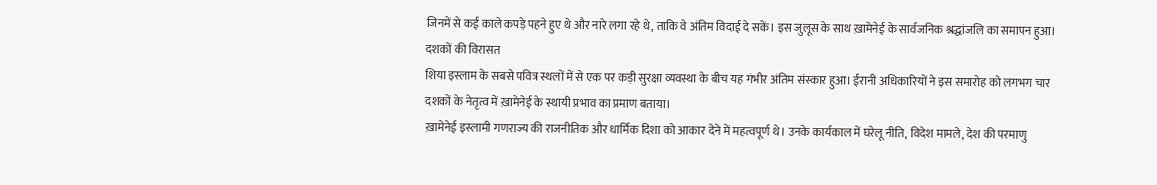जिनमें से कई काले कपड़े पहने हुए थे और नारे लगा रहे थे, ताकि वे अंतिम विदाई दे सकें। इस जुलूस के साथ ख़ामेनेई के सार्वजनिक श्रद्धांजलि का समापन हुआ।
दशकों की विरासत
शिया इस्लाम के सबसे पवित्र स्थलों में से एक पर कड़ी सुरक्षा व्यवस्था के बीच यह गंभीर अंतिम संस्कार हुआ। ईरानी अधिकारियों ने इस समारोह को लगभग चार दशकों के नेतृत्व में ख़ामेनेई के स्थायी प्रभाव का प्रमाण बताया।
ख़ामेनेई इस्लामी गणराज्य की राजनीतिक और धार्मिक दिशा को आकार देने में महत्वपूर्ण थे। उनके कार्यकाल में घरेलू नीति, विदेश मामले, देश की परमाणु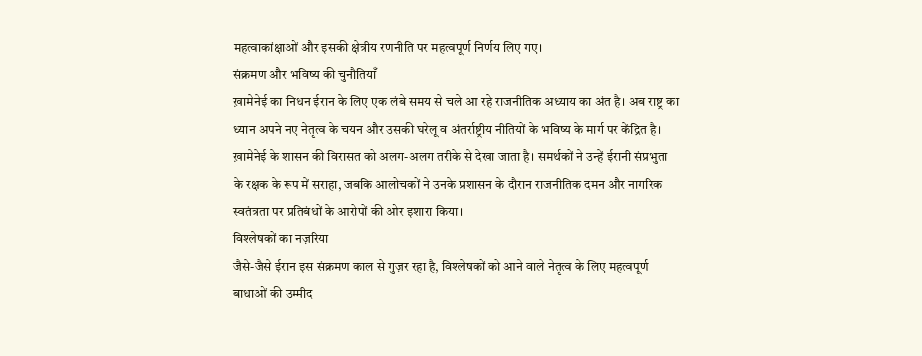महत्वाकांक्षाओं और इसकी क्षेत्रीय रणनीति पर महत्वपूर्ण निर्णय लिए गए।
संक्रमण और भविष्य की चुनौतियाँ
ख़ामेनेई का निधन ईरान के लिए एक लंबे समय से चले आ रहे राजनीतिक अध्याय का अंत है। अब राष्ट्र का ध्यान अपने नए नेतृत्व के चयन और उसकी घरेलू व अंतर्राष्ट्रीय नीतियों के भविष्य के मार्ग पर केंद्रित है।
ख़ामेनेई के शासन की विरासत को अलग-अलग तरीके से देखा जाता है। समर्थकों ने उन्हें ईरानी संप्रभुता के रक्षक के रूप में सराहा, जबकि आलोचकों ने उनके प्रशासन के दौरान राजनीतिक दमन और नागरिक स्वतंत्रता पर प्रतिबंधों के आरोपों की ओर इशारा किया।
विश्लेषकों का नज़रिया
जैसे-जैसे ईरान इस संक्रमण काल से गुज़र रहा है, विश्लेषकों को आने वाले नेतृत्व के लिए महत्वपूर्ण बाधाओं की उम्मीद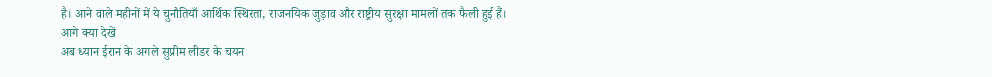है। आने वाले महीनों में ये चुनौतियाँ आर्थिक स्थिरता, राजनयिक जुड़ाव और राष्ट्रीय सुरक्षा मामलों तक फैली हुई हैं।
आगे क्या देखें
अब ध्यान ईरान के अगले सुप्रीम लीडर के चयन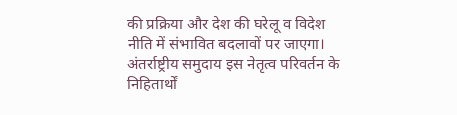की प्रक्रिया और देश की घरेलू व विदेश नीति में संभावित बदलावों पर जाएगा। अंतर्राष्ट्रीय समुदाय इस नेतृत्व परिवर्तन के निहितार्थों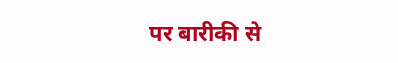पर बारीकी से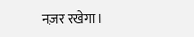नज़र रखेगा।